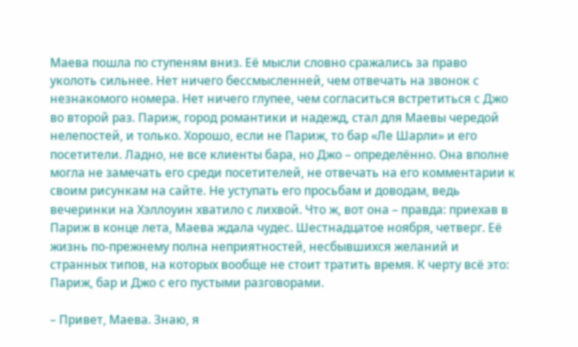Маева пошла по ступеням вниз. Её мысли словно сражались за право уколоть сильнее. Нет ничего бессмысленней, чем отвечать на звонок с незнакомого номера. Нет ничего глупее, чем согласиться встретиться с Джо во второй раз. Париж, город романтики и надежд, стал для Маевы чередой нелепостей, и только. Хорошо, если не Париж, то бар «Ле Шарли» и его посетители. Ладно, не все клиенты бара, но Джо – определённо. Она вполне могла не замечать его среди посетителей, не отвечать на его комментарии к своим рисункам на сайте. Не уступать его просьбам и доводам, ведь вечеринки на Хэллоуин хватило с лихвой. Что ж, вот она – правда: приехав в Париж в конце лета, Маева ждала чудес. Шестнадцатое ноября, четверг. Её жизнь по-прежнему полна неприятностей, несбывшихся желаний и странных типов, на которых вообще не стоит тратить время. К черту всё это: Париж, бар и Джо с его пустыми разговорами.

– Привет, Маева. Знаю, я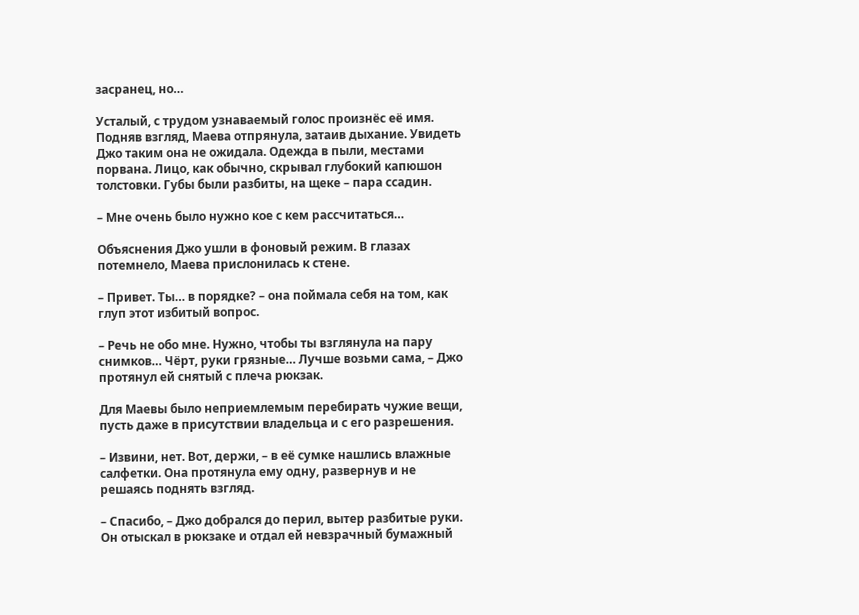засранец, но…

Усталый, с трудом узнаваемый голос произнёс её имя. Подняв взгляд, Маева отпрянула, затаив дыхание. Увидеть Джо таким она не ожидала. Одежда в пыли, местами порвана. Лицо, как обычно, скрывал глубокий капюшон толстовки. Губы были разбиты, на щеке – пара ссадин.

– Мне очень было нужно кое с кем рассчитаться…

Объяснения Джо ушли в фоновый режим. В глазах потемнело, Маева прислонилась к стене.

– Привет. Ты… в порядке? – она поймала себя на том, как глуп этот избитый вопрос.

– Речь не обо мне. Нужно, чтобы ты взглянула на пару снимков… Чёрт, руки грязные… Лучше возьми сама, – Джо протянул ей снятый с плеча рюкзак.

Для Маевы было неприемлемым перебирать чужие вещи, пусть даже в присутствии владельца и с его разрешения.

– Извини, нет. Вот, держи, – в её сумке нашлись влажные салфетки. Она протянула ему одну, развернув и не решаясь поднять взгляд.

– Спасибо, – Джо добрался до перил, вытер разбитые руки. Он отыскал в рюкзаке и отдал ей невзрачный бумажный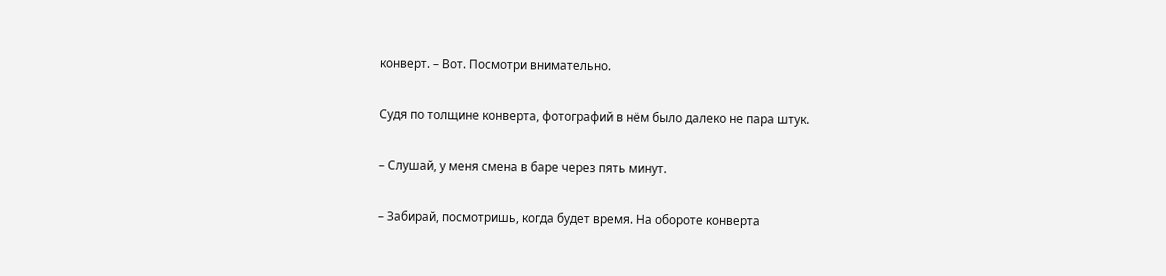конверт. – Вот. Посмотри внимательно.

Судя по толщине конверта, фотографий в нём было далеко не пара штук.

– Слушай, у меня смена в баре через пять минут.

– Забирай, посмотришь, когда будет время. На обороте конверта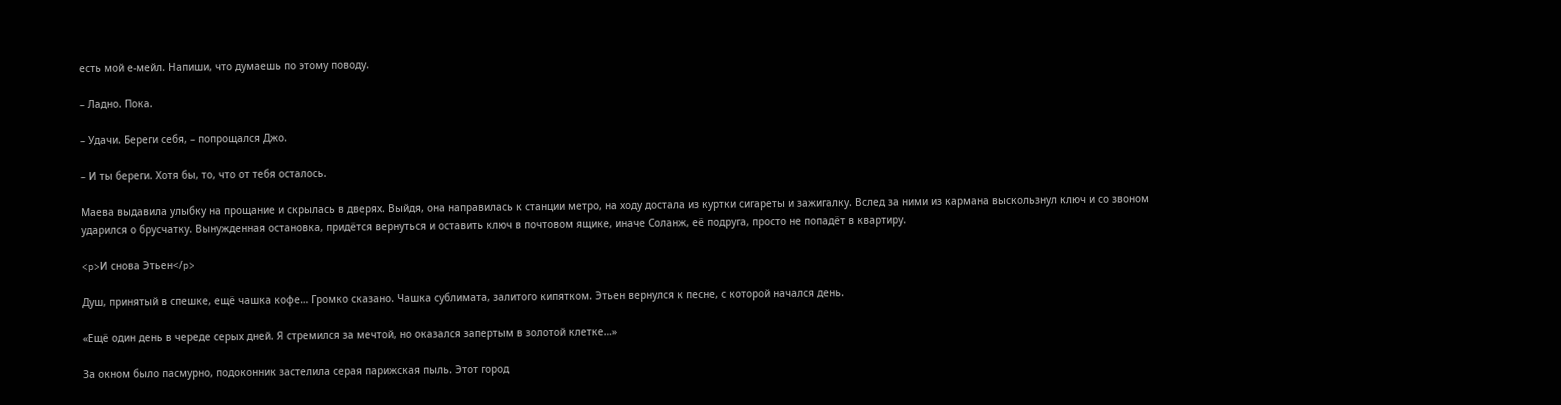есть мой е-мейл. Напиши, что думаешь по этому поводу.

– Ладно. Пока.

– Удачи. Береги себя, – попрощался Джо.

– И ты береги. Хотя бы, то, что от тебя осталось.

Маева выдавила улыбку на прощание и скрылась в дверях. Выйдя, она направилась к станции метро, на ходу достала из куртки сигареты и зажигалку. Вслед за ними из кармана выскользнул ключ и со звоном ударился о брусчатку. Вынужденная остановка, придётся вернуться и оставить ключ в почтовом ящике, иначе Соланж, её подруга, просто не попадёт в квартиру.

<p>И снова Этьен</p>

Душ, принятый в спешке, ещё чашка кофе… Громко сказано. Чашка сублимата, залитого кипятком. Этьен вернулся к песне, с которой начался день.

«Ещё один день в череде серых дней. Я стремился за мечтой, но оказался запертым в золотой клетке…»

За окном было пасмурно, подоконник застелила серая парижская пыль. Этот город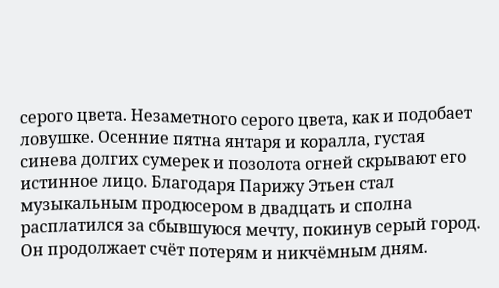серого цвета. Незаметного серого цвета, как и подобает ловушке. Осенние пятна янтаря и коралла, густая синева долгих сумерек и позолота огней скрывают его истинное лицо. Благодаря Парижу Этьен стал музыкальным продюсером в двадцать и сполна расплатился за сбывшуюся мечту, покинув серый город. Он продолжает счёт потерям и никчёмным дням.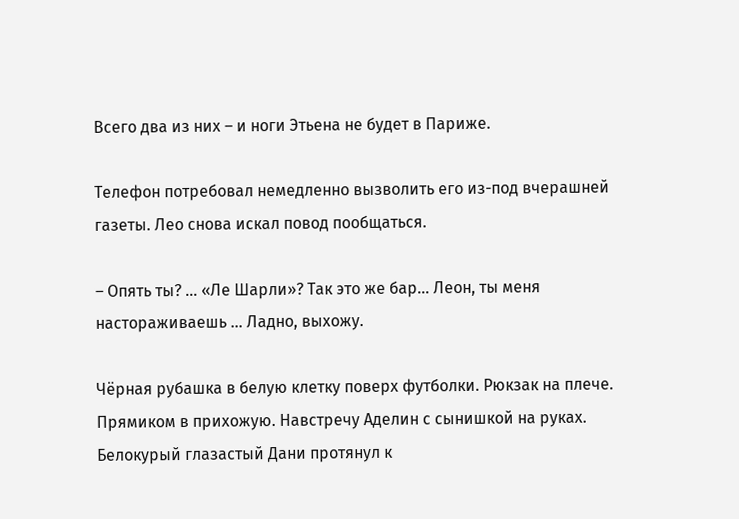Всего два из них – и ноги Этьена не будет в Париже.

Телефон потребовал немедленно вызволить его из-под вчерашней газеты. Лео снова искал повод пообщаться.

– Опять ты? … «Ле Шарли»? Так это же бар… Леон, ты меня настораживаешь … Ладно, выхожу.

Чёрная рубашка в белую клетку поверх футболки. Рюкзак на плече. Прямиком в прихожую. Навстречу Аделин с сынишкой на руках. Белокурый глазастый Дани протянул к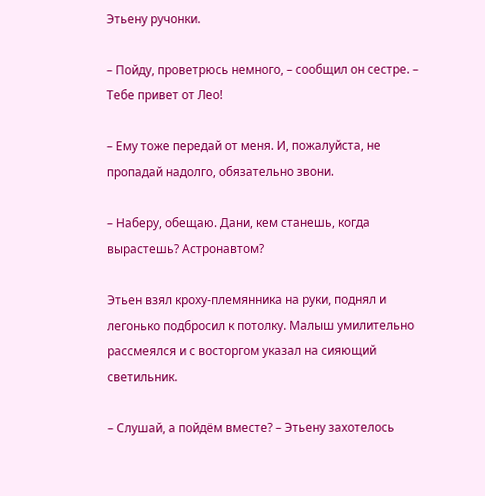Этьену ручонки.

– Пойду, проветрюсь немного, – сообщил он сестре. – Тебе привет от Лео!

– Ему тоже передай от меня. И, пожалуйста, не пропадай надолго, обязательно звони.

– Наберу, обещаю. Дани, кем станешь, когда вырастешь? Астронавтом?

Этьен взял кроху-племянника на руки, поднял и легонько подбросил к потолку. Малыш умилительно рассмеялся и с восторгом указал на сияющий светильник.

– Слушай, а пойдём вместе? – Этьену захотелось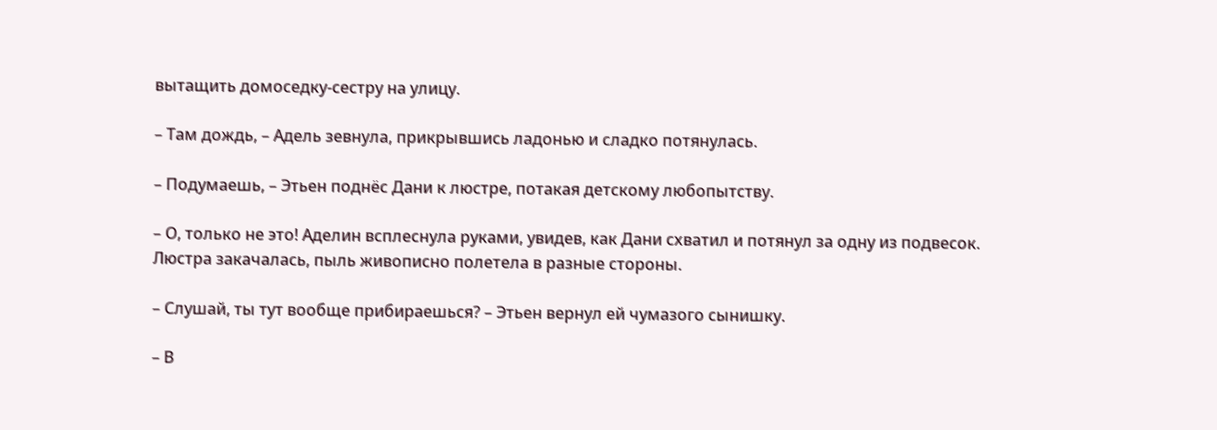вытащить домоседку-сестру на улицу.

– Там дождь, – Адель зевнула, прикрывшись ладонью и сладко потянулась.

– Подумаешь, – Этьен поднёс Дани к люстре, потакая детскому любопытству.

– О, только не это! Аделин всплеснула руками, увидев, как Дани схватил и потянул за одну из подвесок. Люстра закачалась, пыль живописно полетела в разные стороны.

– Слушай, ты тут вообще прибираешься? – Этьен вернул ей чумазого сынишку.

– В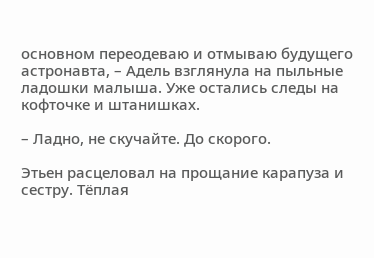основном переодеваю и отмываю будущего астронавта, – Адель взглянула на пыльные ладошки малыша. Уже остались следы на кофточке и штанишках.

– Ладно, не скучайте. До скорого.

Этьен расцеловал на прощание карапуза и сестру. Тёплая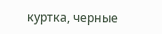куртка, черные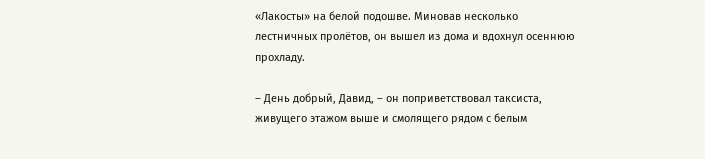«Лакосты» на белой подошве. Миновав несколько лестничных пролётов, он вышел из дома и вдохнул осеннюю прохладу.

– День добрый, Давид, – он поприветствовал таксиста, живущего этажом выше и смолящего рядом с белым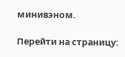минивэном.

Перейти на страницу: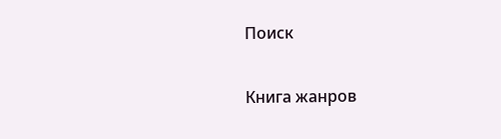Поиск

Книга жанров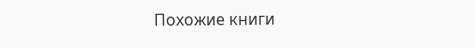Похожие книги